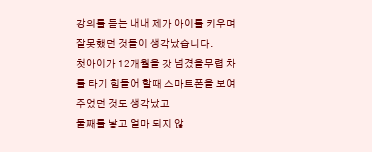강의를 듣는 내내 제가 아이를 키우며 잘못했던 것들이 생각났습니다.
첫아이가 12개월을 갓 넘겼을무렵 차를 타기 힘들어 할때 스마트폰을 보여주었던 것도 생각났고
둘째를 낳고 얼마 되지 않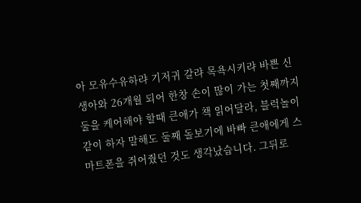아 모유수유하랴 기저귀 갈랴 목욕시키랴 바쁜 신생아와 26개월 되어 한창 손이 많이 가는 첫째까지 둘을 케어해야 할때 큰애가 책 읽어달라, 블럭놀이 같이 하자 말해도 둘째 돌보기에 바빠 큰애에게 스마트폰을 쥐어줬던 것도 생각났습니다. 그뒤로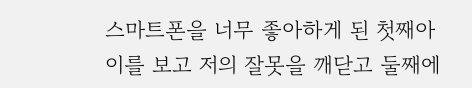스마트폰을 너무 좋아하게 된 첫째아이를 보고 저의 잘못을 깨닫고 둘째에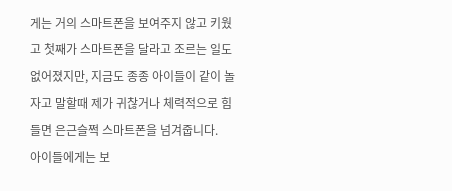게는 거의 스마트폰을 보여주지 않고 키웠고 첫째가 스마트폰을 달라고 조르는 일도 없어졌지만, 지금도 종종 아이들이 같이 놀자고 말할때 제가 귀찮거나 체력적으로 힘들면 은근슬쩍 스마트폰을 넘겨줍니다.
아이들에게는 보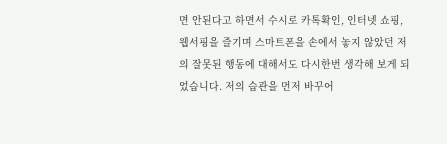면 안된다고 하면서 수시로 카톡확인, 인터넷 쇼핑, 웹서핑을 즐기며 스마트폰을 손에서 놓지 않았던 저의 잘못된 행동에 대해서도 다시한번 생각해 보게 되었습니다. 저의 습관을 먼저 바꾸어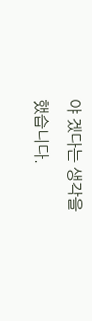야 겠다는 생각을 했습니다.